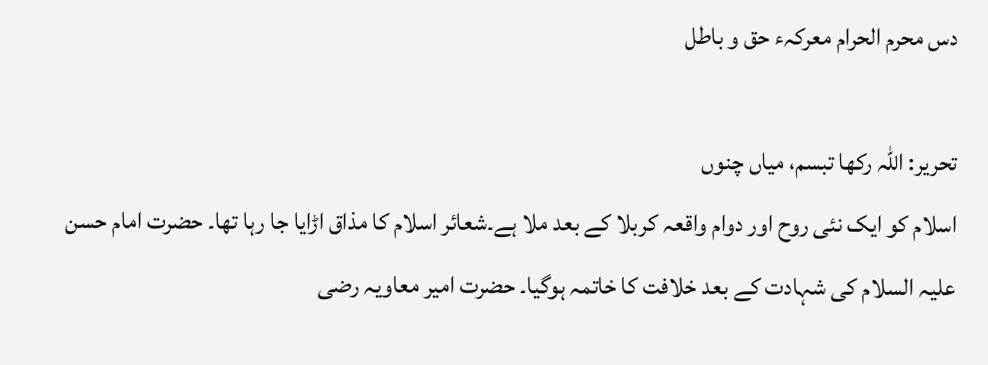دس محرم الحرام معرکہء حق و باطل

تحریر: اللہ رکھا تبسم، میاں چنوں
اسلام کو ایک نئی روح اور دوام واقعہ کربلا کے بعد ملا ہے۔شعائر اسلام کا مذاق اڑایا جا رہا تھا۔ حضرت امام حسن علیہ السلام کی شہادت کے بعد خلافت کا خاتمہ ہوگیا۔ حضرت امیر معاویہ رضی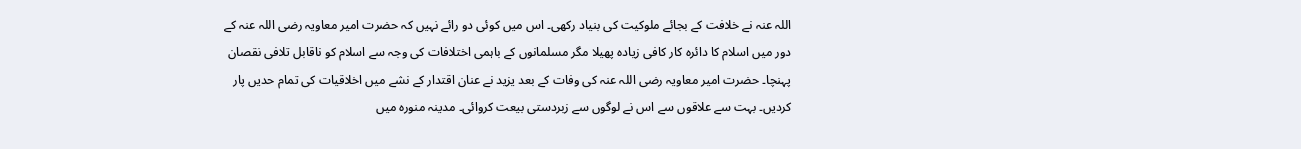اللہ عنہ نے خلافت کے بجائے ملوکیت کی بنیاد رکھی۔ اس میں کوئی دو رائے نہیں کہ حضرت امیر معاویہ رضی اللہ عنہ کے دور میں اسلام کا دائرہ کار کافی زیادہ پھیلا مگر مسلمانوں کے باہمی اختلافات کی وجہ سے اسلام کو ناقابل تلافی نقصان پہنچا۔ حضرت امیر معاویہ رضی اللہ عنہ کی وفات کے بعد یزید نے عنان اقتدار کے نشے میں اخلاقیات کی تمام حدیں پار کردیں۔ بہت سے علاقوں سے اس نے لوگوں سے زبردستی بیعت کروائی۔ مدینہ منورہ میں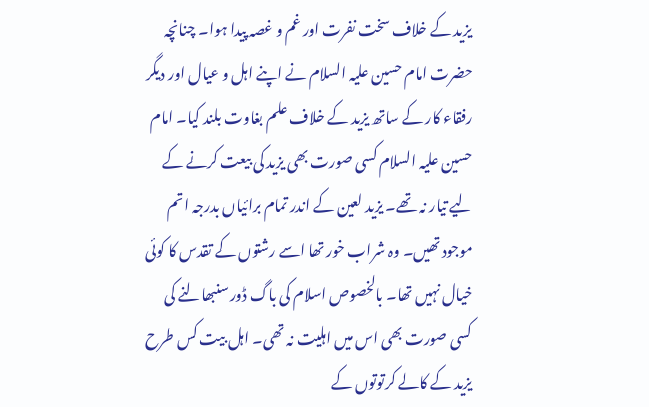یزید کے خلاف سخت نفرت اور غم و غصہ پیدا ہوا۔ چنانچہ حضرت امام حسین علیہ السلام نے اپنے اہل و عیال اور دیگر رفقاء کار کے ساتھ یزید کے خلاف علم بغاوت بلند کیا۔ امام حسین علیہ السلام کسی صورت بھی یزید کی بیعت کرنے کے لیے تیار نہ تھے۔ یزید لعین کے اندر تمام برائیاں بدرجہ اتم موجود تھیں۔ وہ شراب خور تھا اسے رشتوں کے تقدس کا کوئی خیال نہیں تھا۔ بالخصوص اسلام کی باگ ڈور سنبھالنے کی کسی صورت بھی اس میں اہلیت نہ تھی۔ اہل بیت کس طرح یزید کے کالے کرتوتوں کے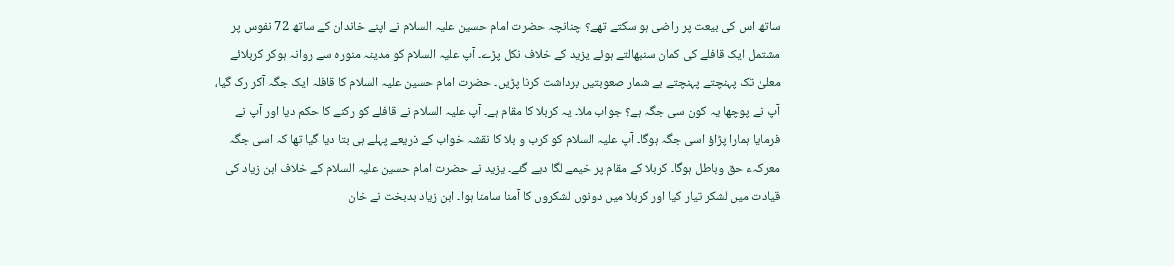ساتھ اس کی بیعت پر راضی ہو سکتے تھے؟ چنانچہ حضرت امام حسین علیہ السلام نے اپنے خاندان کے ساتھ 72 نفوس پر مشتمل ایک قافلے کی کمان سنبھالتے ہوئے یزید کے خلاف نکل پڑے۔ آپ علیہ السلام کو مدینہ منورہ سے روانہ ہوکر کربلائے معلیٰ تک پہنچتے پہنچتے بے شمار صعوبتیں برداشت کرنا پڑیں۔ حضرت امام حسین علیہ السلام کا قافلہ ایک جگہ آکر رک گیا، آپ نے پوچھا یہ کون سی جگہ ہے؟ جواب ملا۔ یہ کربلا کا مقام ہے۔ آپ علیہ السلام نے قافلے کو رکنے کا حکم دیا اور آپ نے فرمایا ہمارا پڑاؤ اسی جگہ ہوگا۔ آپ علیہ السلام کو کرب و بلا کا نقشہ خواب کے ذریعے پہلے ہی بتا دیا گیا تھا کہ اسی جگہ معرکہء حق وباطل ہوگا۔ کربلا کے مقام پر خیمے لگا دیے گئے۔ یزید نے حضرت امام حسین علیہ السلام کے خلاف ابن زیاد کی قیادت میں لشکر تیار کیا اور کربلا میں دونوں لشکروں کا آمنا سامنا ہوا۔ ابن زیاد بدبخت نے خان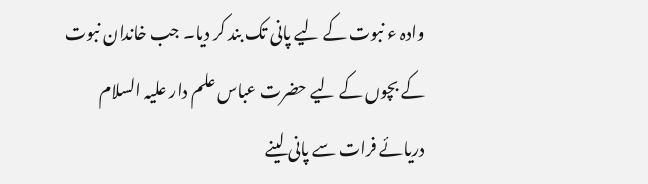وادہ ء نبوت کے لیے پانی تک بند کر دیا۔ جب خاندان نبوت کے بچوں کے لیے حضرت عباس علم دار علیہ السلام دریائے فرات سے پانی لینے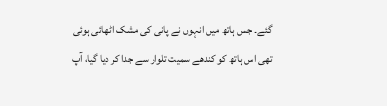گئے۔ جس ہاتھ میں انہوں نے پانی کی مشک اٹھائی ہوئی تھی اس ہاتھ کو کندھے سمیت تلوار سے جدا کر دیا گیا، آپ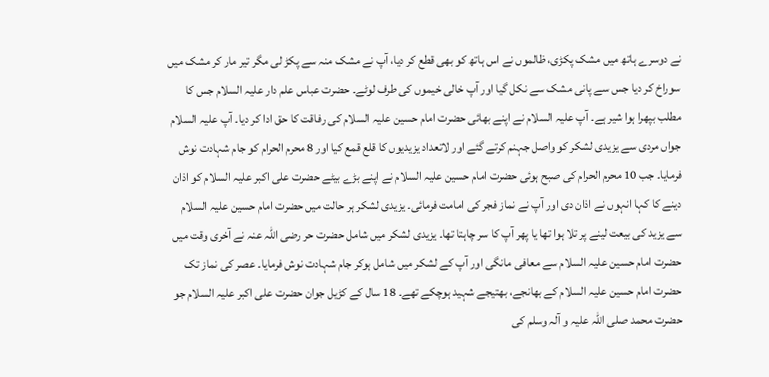نے دوسرے ہاتھ میں مشک پکڑی، ظالموں نے اس ہاتھ کو بھی قطع کر دیا، آپ نے مشک منہ سے پکڑ لی مگر تیر مار کر مشک میں سوراخ کر دیا جس سے پانی مشک سے نکل گیا اور آپ خالی خیموں کی طرف لوٹے۔ حضرت عباس علم دار علیہ السلام جس کا مطلب بپھرا ہوا شیر ہے۔ آپ علیہ السلام نے اپنے بھائی حضرت امام حسین علیہ السلام کی رفاقت کا حق ادا کر دیا۔ آپ علیہ السلام جواں مردی سے یزیدی لشکر کو واصل جہنم کرتے گئے اور لاتعداد یزیدیوں کا قلع قمع کیا اور 8 محرم الحرام کو جام شہادت نوش فرمایا۔ جب 10 محرم الحرام کی صبح ہوئی حضرت امام حسین علیہ السلام نے اپنے بڑے بیٹے حضرت علی اکبر علیہ السلام کو اذان دینے کا کہا انہوں نے اذان دی اور آپ نے نماز فجر کی امامت فرمائی۔ یزیدی لشکر ہر حالت میں حضرت امام حسین علیہ السلام سے یزید کی بیعت لینے پر تلا ہوا تھا یا پھر آپ کا سر چاہتا تھا۔ یزیدی لشکر میں شامل حضرت حر رضی اللہ عنہ نے آخری وقت میں حضرت امام حسین علیہ السلام سے معافی مانگی اور آپ کے لشکر میں شامل ہوکر جام شہادت نوش فرمایا۔ عصر کی نماز تک حضرت امام حسین علیہ السلام کے بھانجے، بھتیجے شہید ہوچکے تھے۔ 18 سال کے کڑیل جوان حضرت علی اکبر علیہ السلام جو حضرت محمد صلی اللہ علیہ و آلہ وسلم کی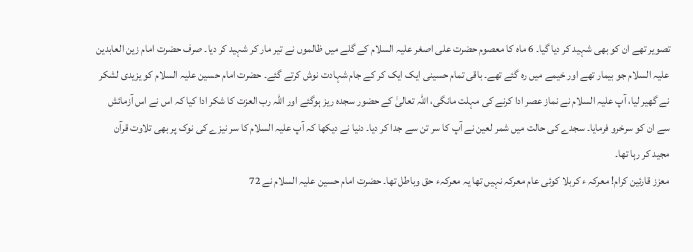تصویر تھے ان کو بھی شہید کر دیا گیا۔ 6 ماہ کا معصوم حضرت علی اصغر علیہ السلام کے گلے میں ظالموں نے تیر مار کر شہید کر دیا۔ صرف حضرت امام زین العابدین علیہ السلام جو بیمار تھے اور خیمے میں رہ گئے تھے۔ باقی تمام حسینی ایک ایک کر کے جام شہادت نوش کرتے گئے۔ حضرت امام حسین علیہ السلام کو یزیدی لشکر نے گھیر لیا، آپ علیہ السلام نے نماز عصر ادا کرنے کی مہلت مانگی، اللہ تعالیٰ کے حضور سجدہ ریز ہوگئے اور اللہ رب العزت کا شکر ادا کیا کہ اس نے اس آزمائش سے ان کو سرخرو فرمایا۔ سجدے کی حالت میں شمر لعین نے آپ کا سر تن سے جدا کر دیا۔ دنیا نے دیکھا کہ آپ علیہ السلام کا سر نیزے کی نوک پر بھی تلاوت قرآن مجید کر رہا تھا۔
معزز قارئین کرام! معرکہ ء کربلا کوئی عام معرکہ نہیں تھا یہ معرکہء حق وباطل تھا۔ حضرت امام حسین علیہ السلام نے 72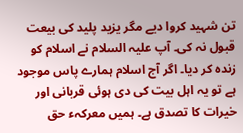تن شہید کروا دیے مگر یزید پلید کی بیعت قبول نہ کی۔ آپ علیہ السلام نے اسلام کو زندہ کر دیا۔ اگر آج اسلام ہمارے پاس موجود ہے تو یہ اہل بیت کی دی ہوئی قربانی اور خیرات کا تصدق ہے۔ ہمیں معرکہء حق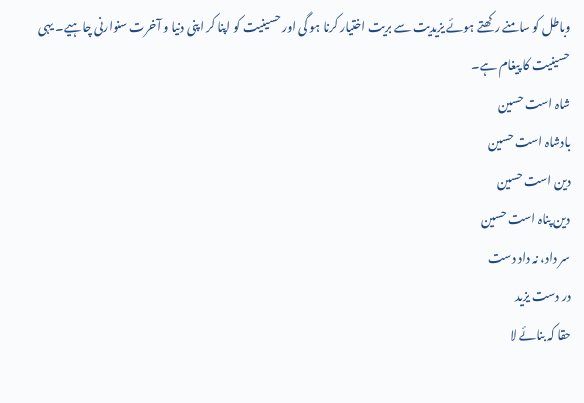وباطل کو سامنے رکھتے ہوئے یزیدیت سے بریت اختیار کرنا ہو گی اور حسینیت کو اپنا کر اپنی دنیا و آخرت سنوارنی چاہیے۔ یہی حسینیت کا پیغام ہے۔
شاہ است حسین
بادشاہ است حسین
دین است حسین
دین پناہ است حسین
سر داد، نہ داد دست
در دست یزید
حقا کہ بنائے لا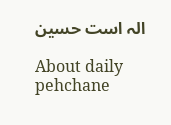الہ است حسین

About daily pehchane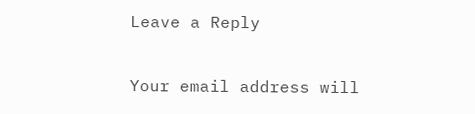Leave a Reply

Your email address will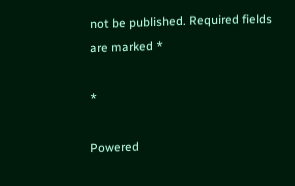not be published. Required fields are marked *

*

Powered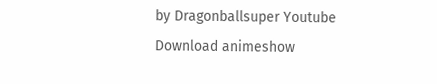by Dragonballsuper Youtube Download animeshow